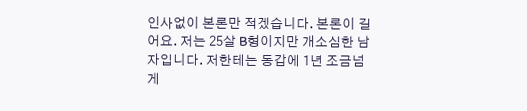인사없이 본론만 적겠습니다. 본론이 길어요. 저는 25살 B형이지만 개소심한 남자입니다. 저한테는 동갑에 1년 조금넘게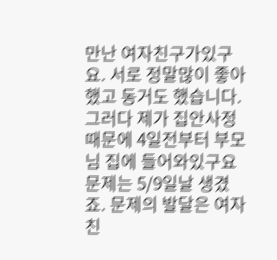만난 여자친구가있구요. 서로 정말많이 좋아했고 동거도 했습니다. 그러다 제가 집안사정때문에 4일전부터 부모님 집에 들어와있구요 문제는 5/9일날 생겼죠. 문제의 발달은 여자친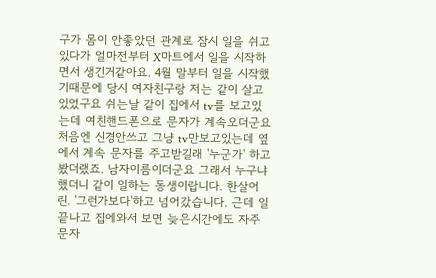구가 몸이 안좋았던 관계로 잠시 일을 쉬고있다가 얼마전부터 X마트에서 일을 시작하면서 생긴거같아요. 4월 말부터 일을 시작했기때문에 당시 여자친구랑 저는 같이 살고있었구요 쉬는날 같이 집에서 tv를 보고있는데 여친핸드폰으로 문자가 계속오더군요 처음엔 신경안쓰고 그냥 tv만보고있는데 옆에서 계속 문자를 주고받길래 '누군가' 하고 봤더랬죠. 남자이름이더군요 그래서 누구냐 했더니 같이 일하는 동생이랍니다. 한살어린. '그런가보다'하고 넘어갔습니다. 근데 일끝나고 집에와서 보면 늦은시간에도 자주 문자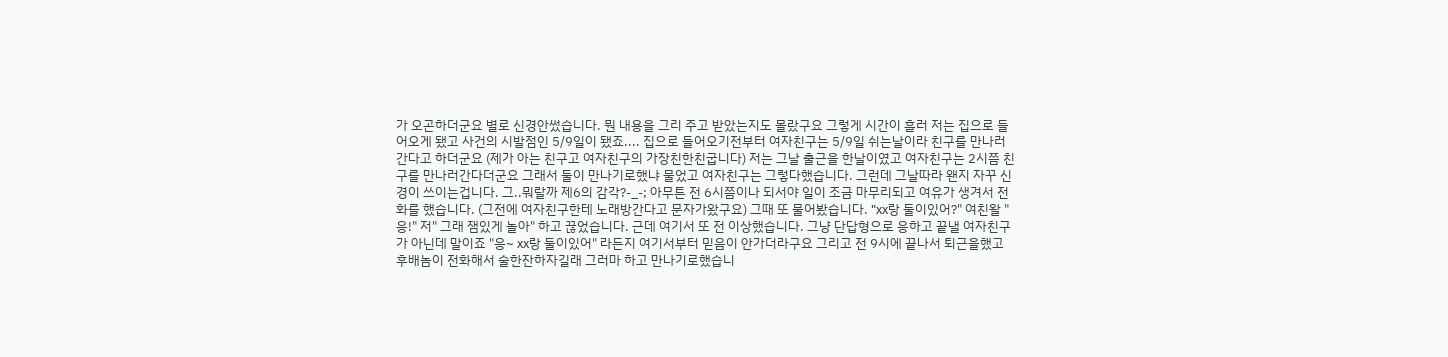가 오곤하더군요 별로 신경안썼습니다. 뭔 내용을 그리 주고 받았는지도 몰랐구요 그렇게 시간이 흘러 저는 집으로 들어오게 됐고 사건의 시발점인 5/9일이 됐죠.... 집으로 들어오기전부터 여자친구는 5/9일 쉬는날이라 친구를 만나러간다고 하더군요 (제가 아는 친구고 여자친구의 가장친한친굽니다) 저는 그날 출근을 한날이였고 여자친구는 2시쯤 친구를 만나러간다더군요 그래서 둘이 만나기로했냐 물었고 여자친구는 그렇다했습니다. 그런데 그날따라 왠지 자꾸 신경이 쓰이는겁니다. 그..뭐랄까 제6의 감각?-_-; 아무튼 전 6시쯤이나 되서야 일이 조금 마무리되고 여유가 생겨서 전화를 했습니다. (그전에 여자친구한테 노래방간다고 문자가왔구요) 그때 또 물어봤습니다. "xx랑 둘이있어?" 여친왈 "응!" 저" 그래 잼있게 놀아" 하고 끊었습니다. 근데 여기서 또 전 이상했습니다. 그냥 단답형으로 응하고 끝낼 여자친구가 아닌데 말이죠 "응~ xx랑 둘이있어" 라든지 여기서부터 믿음이 안가더라구요 그리고 전 9시에 끝나서 퇴근을했고 후배놈이 전화해서 술한잔하자길래 그러마 하고 만나기로했습니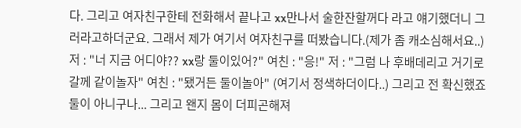다. 그리고 여자친구한테 전화해서 끝나고 xx만나서 술한잔할꺼다 라고 얘기했더니 그러라고하더군요. 그래서 제가 여기서 여자친구를 떠봤습니다.(제가 좀 캐소심해서요..) 저 : "너 지금 어디야?? xx랑 둘이있어?" 여친 : "응!" 저 : "그럼 나 후배데리고 거기로갈께 같이놀자" 여친 : "됐거든 둘이놀아" (여기서 정색하더이다..) 그리고 전 확신했죠 둘이 아니구나... 그리고 왠지 몸이 더피곤해져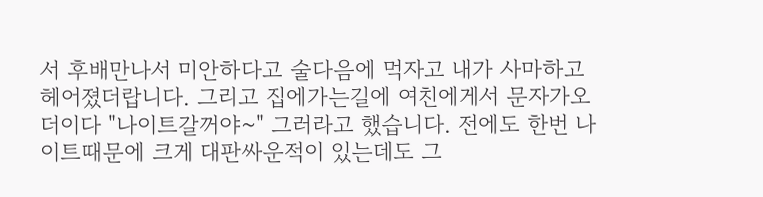서 후배만나서 미안하다고 술다음에 먹자고 내가 사마하고 헤어졌더랍니다. 그리고 집에가는길에 여친에게서 문자가오더이다 "나이트갈꺼야~" 그러라고 했습니다. 전에도 한번 나이트때문에 크게 대판싸운적이 있는데도 그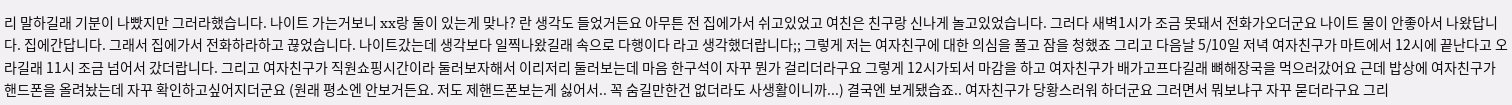리 말하길래 기분이 나빴지만 그러라했습니다. 나이트 가는거보니 xx랑 둘이 있는게 맞나? 란 생각도 들었거든요 아무튼 전 집에가서 쉬고있었고 여친은 친구랑 신나게 놀고있었습니다. 그러다 새벽1시가 조금 못돼서 전화가오더군요 나이트 물이 안좋아서 나왔답니다. 집에간답니다. 그래서 집에가서 전화하라하고 끊었습니다. 나이트갔는데 생각보다 일찍나왔길래 속으로 다행이다 라고 생각했더랍니다;; 그렇게 저는 여자친구에 대한 의심을 풀고 잠을 청했죠 그리고 다음날 5/10일 저녁 여자친구가 마트에서 12시에 끝난다고 오라길래 11시 조금 넘어서 갔더랍니다. 그리고 여자친구가 직원쇼핑시간이라 둘러보자해서 이리저리 둘러보는데 마음 한구석이 자꾸 뭔가 걸리더라구요 그렇게 12시가되서 마감을 하고 여자친구가 배가고프다길래 뼈해장국을 먹으러갔어요 근데 밥상에 여자친구가 핸드폰을 올려놨는데 자꾸 확인하고싶어지더군요 (원래 평소엔 안보거든요. 저도 제핸드폰보는게 싫어서.. 꼭 숨길만한건 없더라도 사생활이니까...) 결국엔 보게됐습죠.. 여자친구가 당황스러워 하더군요 그러면서 뭐보냐구 자꾸 묻더라구요 그리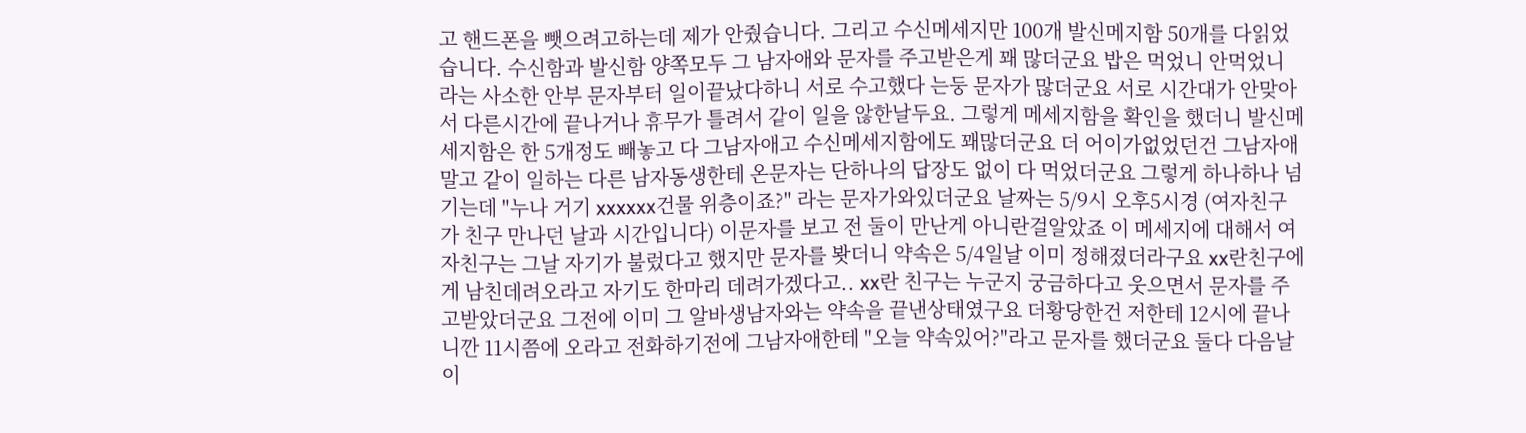고 핸드폰을 뺏으려고하는데 제가 안줬습니다. 그리고 수신메세지만 100개 발신메지함 50개를 다읽었습니다. 수신함과 발신함 양쪽모두 그 남자애와 문자를 주고받은게 꽤 많더군요 밥은 먹었니 안먹었니 라는 사소한 안부 문자부터 일이끝났다하니 서로 수고했다 는둥 문자가 많더군요 서로 시간대가 안맞아서 다른시간에 끝나거나 휴무가 틀려서 같이 일을 않한날두요. 그렇게 메세지함을 확인을 했더니 발신메세지함은 한 5개정도 빼놓고 다 그남자애고 수신메세지함에도 꽤많더군요 더 어이가없었던건 그남자애 말고 같이 일하는 다른 남자동생한테 온문자는 단하나의 답장도 없이 다 먹었더군요 그렇게 하나하나 넘기는데 "누나 거기 xxxxxx건물 위층이죠?" 라는 문자가와있더군요 날짜는 5/9시 오후5시경 (여자친구가 친구 만나던 날과 시간입니다) 이문자를 보고 전 둘이 만난게 아니란걸알았죠 이 메세지에 대해서 여자친구는 그날 자기가 불렀다고 했지만 문자를 봣더니 약속은 5/4일날 이미 정해졌더라구요 xx란친구에게 남친데려오라고 자기도 한마리 데려가겠다고.. xx란 친구는 누군지 궁금하다고 웃으면서 문자를 주고받았더군요 그전에 이미 그 알바생남자와는 약속을 끝낸상태였구요 더황당한건 저한테 12시에 끝나니깐 11시쯤에 오라고 전화하기전에 그남자애한테 "오늘 약속있어?"라고 문자를 했더군요 둘다 다음날이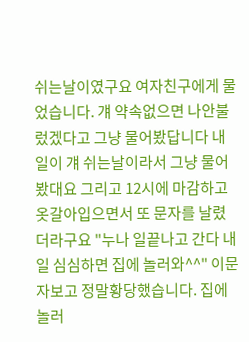쉬는날이였구요 여자친구에게 물었습니다. 걔 약속없으면 나안불렀겠다고 그냥 물어봤답니다 내일이 걔 쉬는날이라서 그냥 물어봤대요 그리고 12시에 마감하고 옷갈아입으면서 또 문자를 날렸더라구요 "누나 일끝나고 간다 내일 심심하면 집에 놀러와^^" 이문자보고 정말황당했습니다. 집에 놀러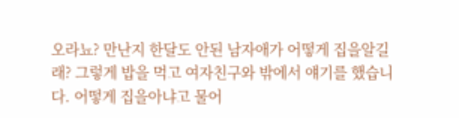오라뇨? 만난지 한달도 안된 남자애가 어떻게 집을알길래? 그렇게 밥을 먹고 여자친구와 밖에서 얘기를 했습니다. 어떻게 집을아냐고 물어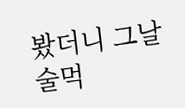봤더니 그날 술먹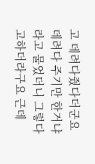고 데려다줬다더군요 데려다 주기만 한거냐 라고 물었더니 그렇다고하더라구요 근데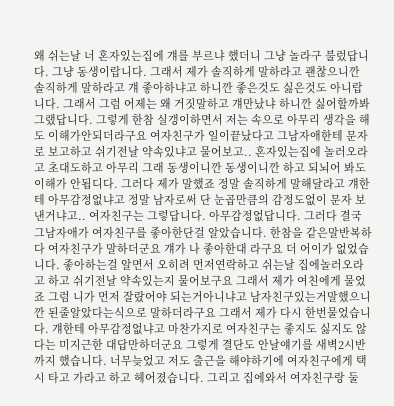왜 쉬는날 너 혼자있는집에 걔를 부르냐 했더니 그냥 놀라구 불렀답니다. 그냥 동생이랍니다. 그래서 제가 솔직하게 말하라고 괜찮으니깐 솔직하게 말하라고 걔 좋아하냐고 하니깐 좋은것도 싫은것도 아니랍니다. 그래서 그럼 어제는 왜 거짓말하고 걔만났냐 하니깐 싫어할까봐 그랬답니다. 그렇게 한참 실갱이하면서 저는 속으로 아무리 생각을 해도 이해가안되더라구요 여자친구가 일이끝났다고 그남자애한테 문자로 보고하고 쉬기전날 약속있냐고 물어보고.. 혼자있는집에 놀러오라고 초대도하고 아무리 그래 동생이니깐 동생이니깐 하고 되뇌어 봐도 이해가 안됩디다. 그러다 제가 말했죠 정말 솔직하게 말해달라고 걔한테 아무감정없냐고 정말 남자로써 단 눈곱만큼의 감정도없이 문자 보낸거냐고.. 여자친구는 그렇답니다. 아무감정없답니다. 그러다 결국 그남자애가 여자친구를 좋아한단걸 알았습니다. 한참을 같은말반복하다 여자친구가 말하더군요 걔가 나 좋아한대 라구요 더 어이가 없었습니다. 좋아하는걸 알면서 오히려 먼저연락하고 쉬는날 집에놀러오라고 하고 쉬기전날 약속있는지 물어보구요 그래서 제가 여친에게 물었죠 그럼 니가 먼저 잘랐어야 되는거아니냐고 남자친구있는거말했으니깐 된줄알았다는식으로 말하더라구요 그래서 제가 다시 한번물었습니다. 걔한테 아무감정없냐고 마찬가지로 여자친구는 좋지도 싫지도 않다는 미지근한 대답만하더군요 그렇게 결단도 안날얘기를 새벽2시반까지 했습니다. 너무늦었고 저도 출근을 해야하기에 여자친구에게 택시 타고 가라고 하고 헤어졌습니다. 그리고 집에와서 여자친구랑 둘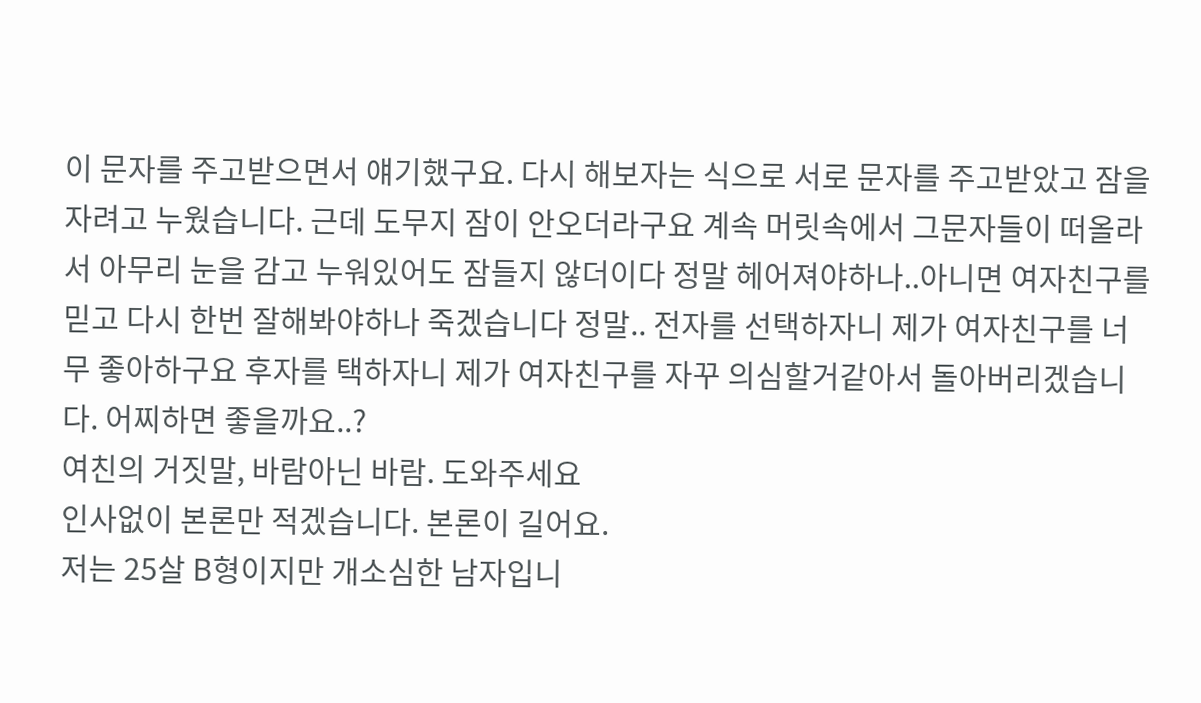이 문자를 주고받으면서 얘기했구요. 다시 해보자는 식으로 서로 문자를 주고받았고 잠을 자려고 누웠습니다. 근데 도무지 잠이 안오더라구요 계속 머릿속에서 그문자들이 떠올라서 아무리 눈을 감고 누워있어도 잠들지 않더이다 정말 헤어져야하나..아니면 여자친구를 믿고 다시 한번 잘해봐야하나 죽겠습니다 정말.. 전자를 선택하자니 제가 여자친구를 너무 좋아하구요 후자를 택하자니 제가 여자친구를 자꾸 의심할거같아서 돌아버리겠습니다. 어찌하면 좋을까요..?
여친의 거짓말, 바람아닌 바람. 도와주세요
인사없이 본론만 적겠습니다. 본론이 길어요.
저는 25살 B형이지만 개소심한 남자입니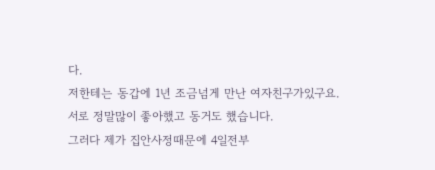다.
저한테는 동갑에 1년 조금넘게 만난 여자친구가있구요.
서로 정말많이 좋아했고 동거도 했습니다.
그러다 제가 집안사정때문에 4일전부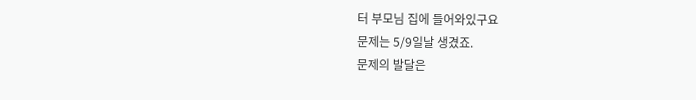터 부모님 집에 들어와있구요
문제는 5/9일날 생겼죠.
문제의 발달은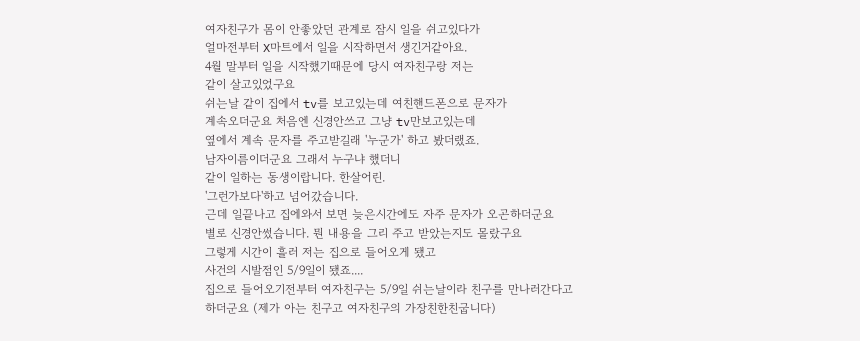여자친구가 몸이 안좋았던 관계로 잠시 일을 쉬고있다가
얼마전부터 X마트에서 일을 시작하면서 생긴거같아요.
4월 말부터 일을 시작했기때문에 당시 여자친구랑 저는
같이 살고있었구요
쉬는날 같이 집에서 tv를 보고있는데 여친핸드폰으로 문자가
계속오더군요 처음엔 신경안쓰고 그냥 tv만보고있는데
옆에서 계속 문자를 주고받길래 '누군가' 하고 봤더랬죠.
남자이름이더군요 그래서 누구냐 했더니
같이 일하는 동생이랍니다. 한살어린.
'그런가보다'하고 넘어갔습니다.
근데 일끝나고 집에와서 보면 늦은시간에도 자주 문자가 오곤하더군요
별로 신경안썼습니다. 뭔 내용을 그리 주고 받았는지도 몰랐구요
그렇게 시간이 흘러 저는 집으로 들어오게 됐고
사건의 시발점인 5/9일이 됐죠....
집으로 들어오기전부터 여자친구는 5/9일 쉬는날이라 친구를 만나러간다고
하더군요 (제가 아는 친구고 여자친구의 가장친한친굽니다)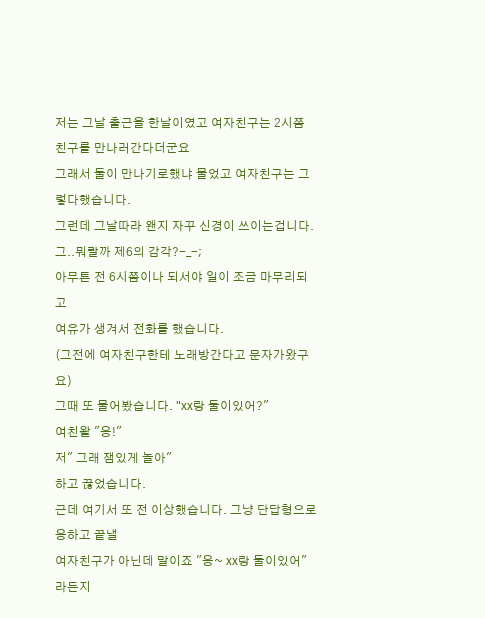저는 그날 출근을 한날이였고 여자친구는 2시쯤 친구를 만나러간다더군요
그래서 둘이 만나기로했냐 물었고 여자친구는 그렇다했습니다.
그런데 그날따라 왠지 자꾸 신경이 쓰이는겁니다.
그..뭐랄까 제6의 감각?-_-;
아무튼 전 6시쯤이나 되서야 일이 조금 마무리되고
여유가 생겨서 전화를 했습니다.
(그전에 여자친구한테 노래방간다고 문자가왔구요)
그때 또 물어봤습니다. "xx랑 둘이있어?"
여친왈 "응!"
저" 그래 잼있게 놀아"
하고 끊었습니다.
근데 여기서 또 전 이상했습니다. 그냥 단답형으로 응하고 끝낼
여자친구가 아닌데 말이죠 "응~ xx랑 둘이있어" 라든지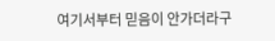여기서부터 믿음이 안가더라구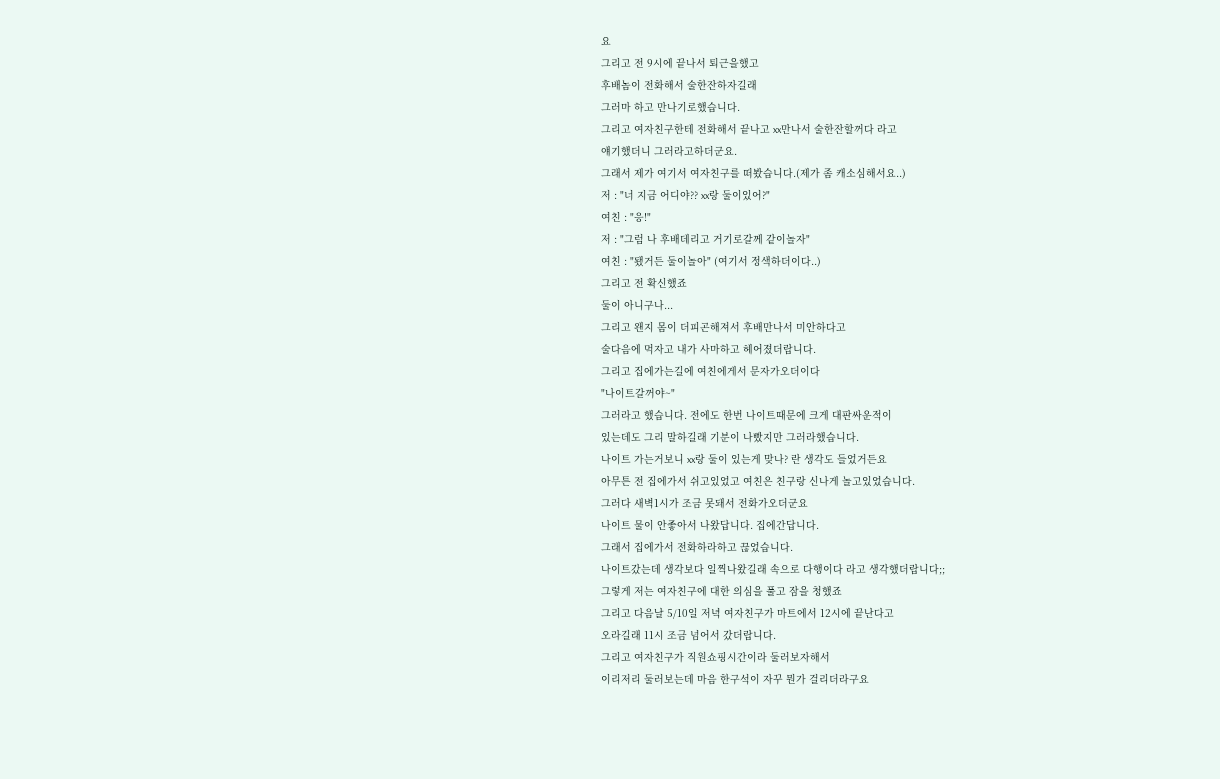요
그리고 전 9시에 끝나서 퇴근을했고
후배놈이 전화해서 술한잔하자길래
그러마 하고 만나기로했습니다.
그리고 여자친구한테 전화해서 끝나고 xx만나서 술한잔할꺼다 라고
얘기했더니 그러라고하더군요.
그래서 제가 여기서 여자친구를 떠봤습니다.(제가 좀 캐소심해서요..)
저 : "너 지금 어디야?? xx랑 둘이있어?"
여친 : "응!"
저 : "그럼 나 후배데리고 거기로갈께 같이놀자"
여친 : "됐거든 둘이놀아" (여기서 정색하더이다..)
그리고 전 확신했죠
둘이 아니구나...
그리고 왠지 몸이 더피곤해져서 후배만나서 미안하다고
술다음에 먹자고 내가 사마하고 헤어졌더랍니다.
그리고 집에가는길에 여친에게서 문자가오더이다
"나이트갈꺼야~"
그러라고 했습니다. 전에도 한번 나이트때문에 크게 대판싸운적이
있는데도 그리 말하길래 기분이 나빴지만 그러라했습니다.
나이트 가는거보니 xx랑 둘이 있는게 맞나? 란 생각도 들었거든요
아무튼 전 집에가서 쉬고있었고 여친은 친구랑 신나게 놀고있었습니다.
그러다 새벽1시가 조금 못돼서 전화가오더군요
나이트 물이 안좋아서 나왔답니다. 집에간답니다.
그래서 집에가서 전화하라하고 끊었습니다.
나이트갔는데 생각보다 일찍나왔길래 속으로 다행이다 라고 생각했더랍니다;;
그렇게 저는 여자친구에 대한 의심을 풀고 잠을 청했죠
그리고 다음날 5/10일 저녁 여자친구가 마트에서 12시에 끝난다고
오라길래 11시 조금 넘어서 갔더랍니다.
그리고 여자친구가 직원쇼핑시간이라 둘러보자해서
이리저리 둘러보는데 마음 한구석이 자꾸 뭔가 걸리더라구요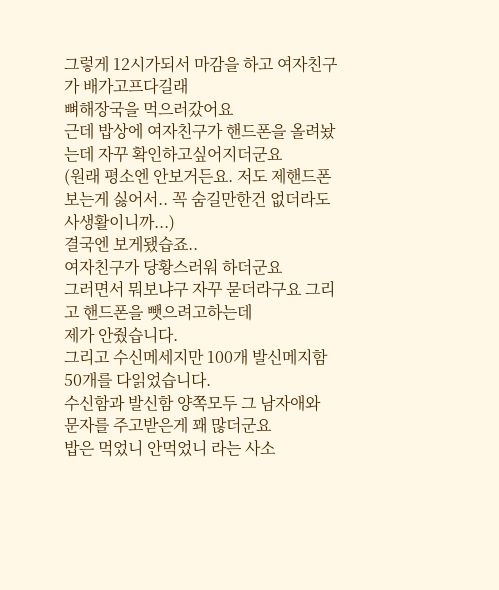그렇게 12시가되서 마감을 하고 여자친구가 배가고프다길래
뼈해장국을 먹으러갔어요
근데 밥상에 여자친구가 핸드폰을 올려놨는데 자꾸 확인하고싶어지더군요
(원래 평소엔 안보거든요. 저도 제핸드폰보는게 싫어서.. 꼭 숨길만한건 없더라도
사생활이니까...)
결국엔 보게됐습죠..
여자친구가 당황스러워 하더군요
그러면서 뭐보냐구 자꾸 묻더라구요 그리고 핸드폰을 뺏으려고하는데
제가 안줬습니다.
그리고 수신메세지만 100개 발신메지함 50개를 다읽었습니다.
수신함과 발신함 양쪽모두 그 남자애와 문자를 주고받은게 꽤 많더군요
밥은 먹었니 안먹었니 라는 사소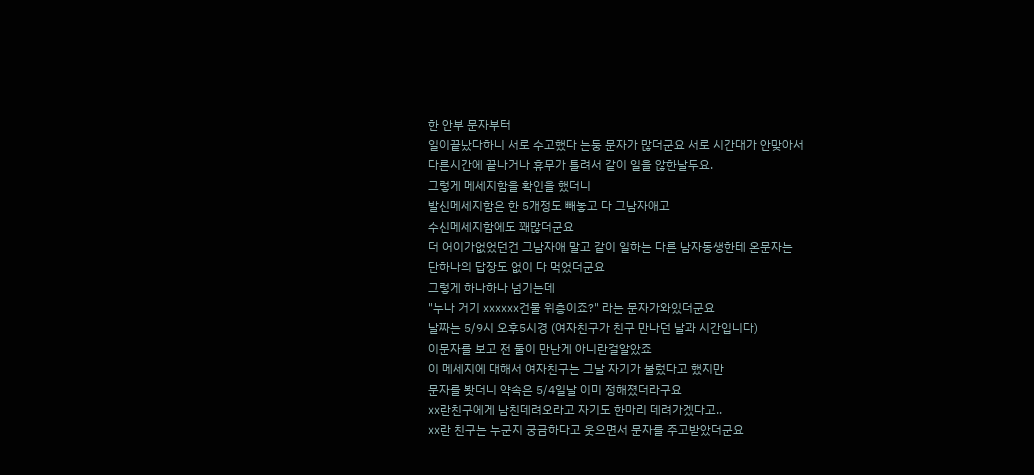한 안부 문자부터
일이끝났다하니 서로 수고했다 는둥 문자가 많더군요 서로 시간대가 안맞아서
다른시간에 끝나거나 휴무가 틀려서 같이 일을 않한날두요.
그렇게 메세지함을 확인을 했더니
발신메세지함은 한 5개정도 빼놓고 다 그남자애고
수신메세지함에도 꽤많더군요
더 어이가없었던건 그남자애 말고 같이 일하는 다른 남자동생한테 온문자는
단하나의 답장도 없이 다 먹었더군요
그렇게 하나하나 넘기는데
"누나 거기 xxxxxx건물 위층이죠?" 라는 문자가와있더군요
날짜는 5/9시 오후5시경 (여자친구가 친구 만나던 날과 시간입니다)
이문자를 보고 전 둘이 만난게 아니란걸알았죠
이 메세지에 대해서 여자친구는 그날 자기가 불렀다고 했지만
문자를 봣더니 약속은 5/4일날 이미 정해졌더라구요
xx란친구에게 남친데려오라고 자기도 한마리 데려가겠다고..
xx란 친구는 누군지 궁금하다고 웃으면서 문자를 주고받았더군요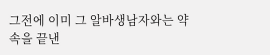그전에 이미 그 알바생남자와는 약속을 끝낸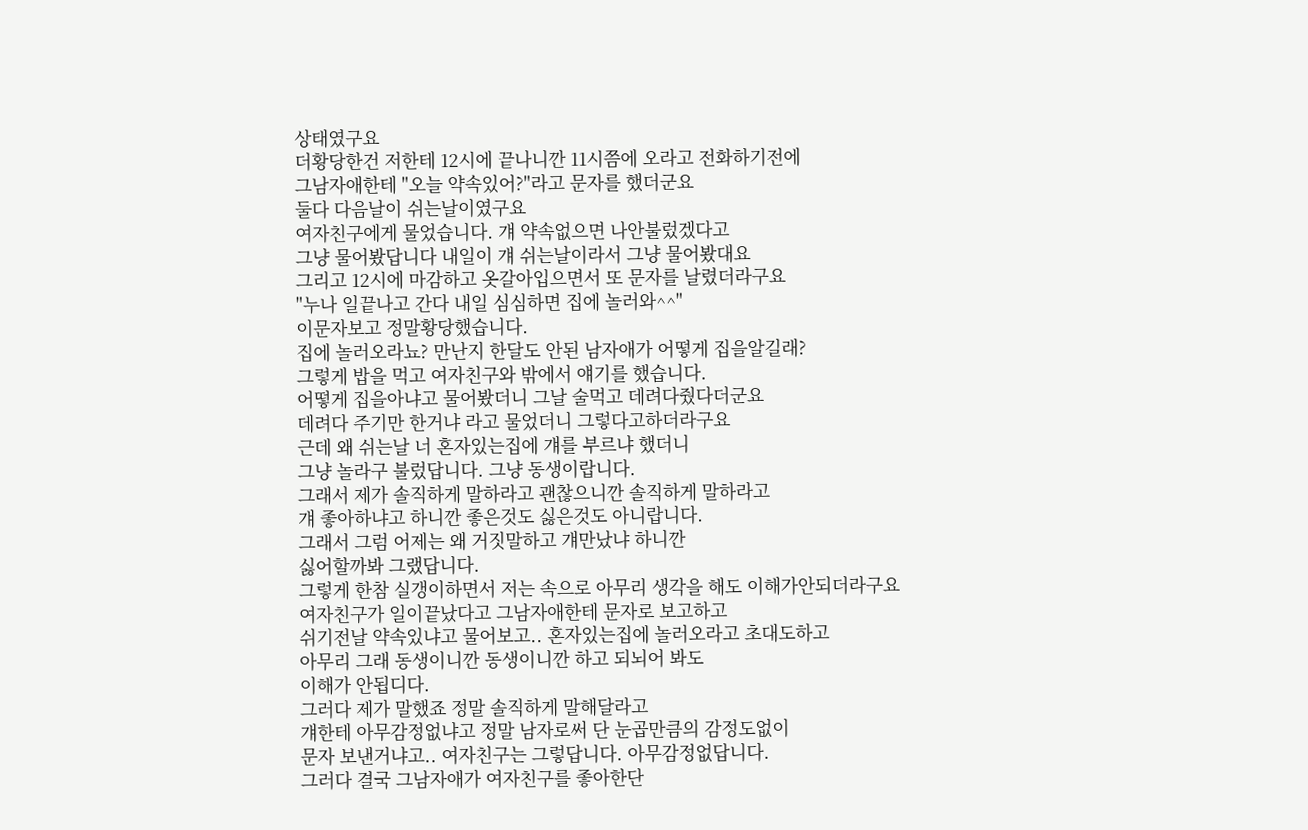상태였구요
더황당한건 저한테 12시에 끝나니깐 11시쯤에 오라고 전화하기전에
그남자애한테 "오늘 약속있어?"라고 문자를 했더군요
둘다 다음날이 쉬는날이였구요
여자친구에게 물었습니다. 걔 약속없으면 나안불렀겠다고
그냥 물어봤답니다 내일이 걔 쉬는날이라서 그냥 물어봤대요
그리고 12시에 마감하고 옷갈아입으면서 또 문자를 날렸더라구요
"누나 일끝나고 간다 내일 심심하면 집에 놀러와^^"
이문자보고 정말황당했습니다.
집에 놀러오라뇨? 만난지 한달도 안된 남자애가 어떻게 집을알길래?
그렇게 밥을 먹고 여자친구와 밖에서 얘기를 했습니다.
어떻게 집을아냐고 물어봤더니 그날 술먹고 데려다줬다더군요
데려다 주기만 한거냐 라고 물었더니 그렇다고하더라구요
근데 왜 쉬는날 너 혼자있는집에 걔를 부르냐 했더니
그냥 놀라구 불렀답니다. 그냥 동생이랍니다.
그래서 제가 솔직하게 말하라고 괜찮으니깐 솔직하게 말하라고
걔 좋아하냐고 하니깐 좋은것도 싫은것도 아니랍니다.
그래서 그럼 어제는 왜 거짓말하고 걔만났냐 하니깐
싫어할까봐 그랬답니다.
그렇게 한참 실갱이하면서 저는 속으로 아무리 생각을 해도 이해가안되더라구요
여자친구가 일이끝났다고 그남자애한테 문자로 보고하고
쉬기전날 약속있냐고 물어보고.. 혼자있는집에 놀러오라고 초대도하고
아무리 그래 동생이니깐 동생이니깐 하고 되뇌어 봐도
이해가 안됩디다.
그러다 제가 말했죠 정말 솔직하게 말해달라고
걔한테 아무감정없냐고 정말 남자로써 단 눈곱만큼의 감정도없이
문자 보낸거냐고.. 여자친구는 그렇답니다. 아무감정없답니다.
그러다 결국 그남자애가 여자친구를 좋아한단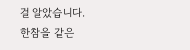걸 알았습니다.
한참을 같은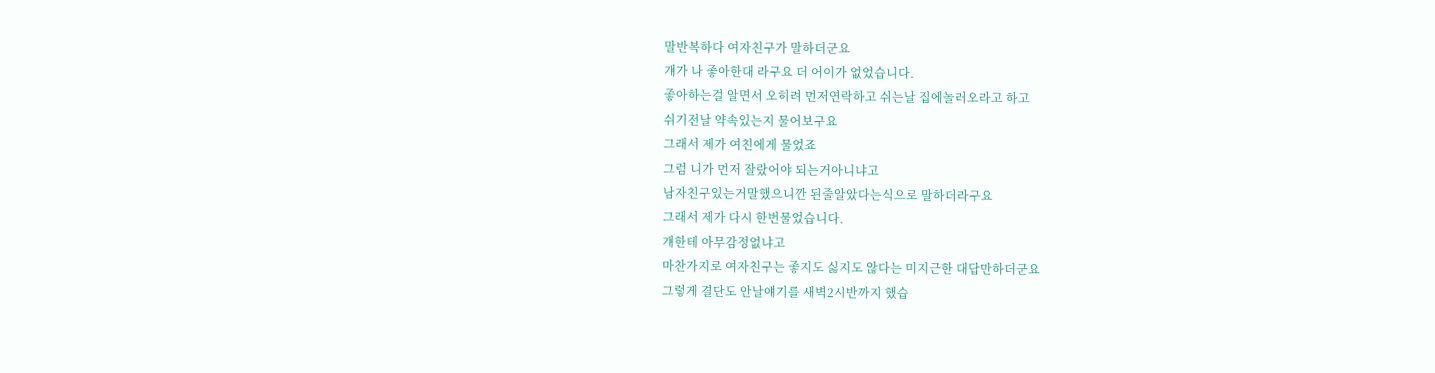말반복하다 여자친구가 말하더군요
걔가 나 좋아한대 라구요 더 어이가 없었습니다.
좋아하는걸 알면서 오히려 먼저연락하고 쉬는날 집에놀러오라고 하고
쉬기전날 약속있는지 물어보구요
그래서 제가 여친에게 물었죠
그럼 니가 먼저 잘랐어야 되는거아니냐고
남자친구있는거말했으니깐 된줄알았다는식으로 말하더라구요
그래서 제가 다시 한번물었습니다.
걔한테 아무감정없냐고
마찬가지로 여자친구는 좋지도 싫지도 않다는 미지근한 대답만하더군요
그렇게 결단도 안날얘기를 새벽2시반까지 했습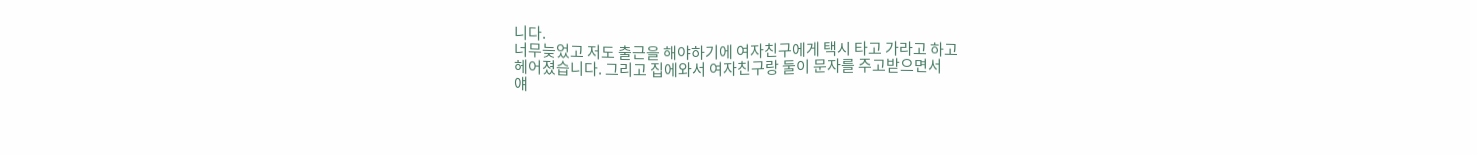니다.
너무늦었고 저도 출근을 해야하기에 여자친구에게 택시 타고 가라고 하고
헤어졌습니다. 그리고 집에와서 여자친구랑 둘이 문자를 주고받으면서
얘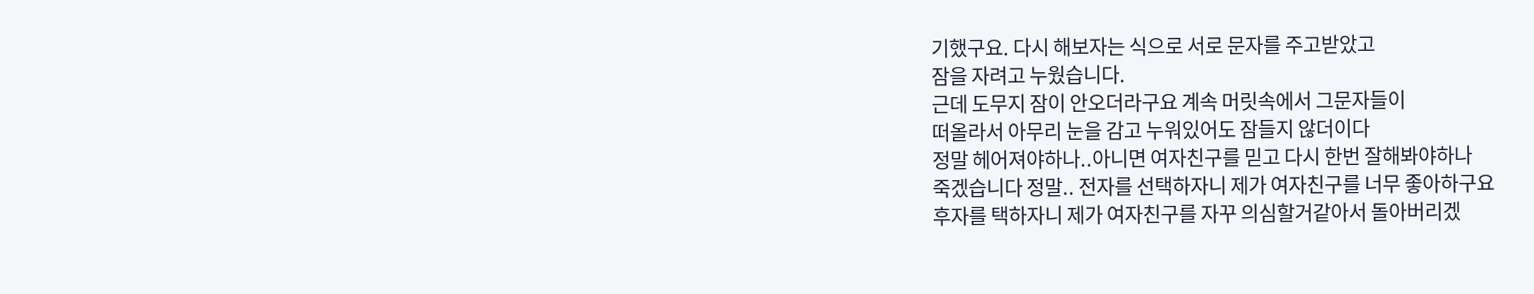기했구요. 다시 해보자는 식으로 서로 문자를 주고받았고
잠을 자려고 누웠습니다.
근데 도무지 잠이 안오더라구요 계속 머릿속에서 그문자들이
떠올라서 아무리 눈을 감고 누워있어도 잠들지 않더이다
정말 헤어져야하나..아니면 여자친구를 믿고 다시 한번 잘해봐야하나
죽겠습니다 정말.. 전자를 선택하자니 제가 여자친구를 너무 좋아하구요
후자를 택하자니 제가 여자친구를 자꾸 의심할거같아서 돌아버리겠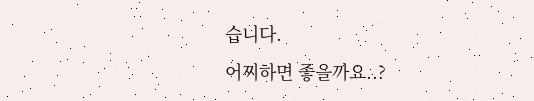습니다.
어찌하면 좋을까요..?